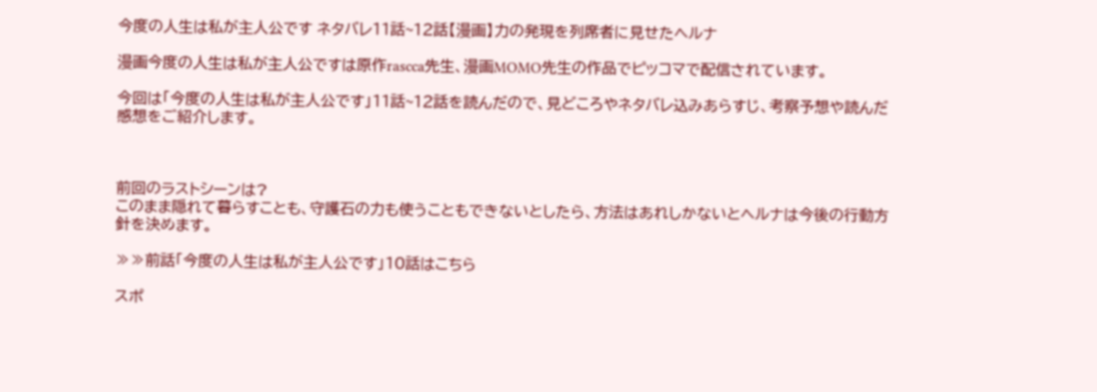今度の人生は私が主人公です ネタバレ11話~12話【漫画】力の発現を列席者に見せたヘルナ

漫画今度の人生は私が主人公ですは原作rascca先生、漫画MOMO先生の作品でピッコマで配信されています。

今回は「今度の人生は私が主人公です」11話~12話を読んだので、見どころやネタバレ込みあらすじ、考察予想や読んだ感想をご紹介します。



前回のラストシーンは?
このまま隠れて暮らすことも、守護石の力も使うこともできないとしたら、方法はあれしかないとヘルナは今後の行動方針を決めます。

≫≫前話「今度の人生は私が主人公です」10話はこちら

スポ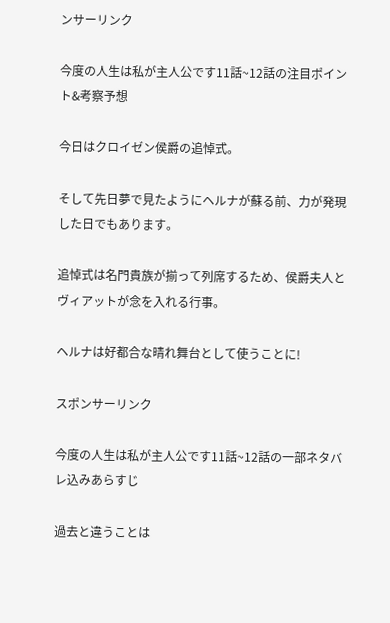ンサーリンク

今度の人生は私が主人公です11話~12話の注目ポイント&考察予想

今日はクロイゼン侯爵の追悼式。

そして先日夢で見たようにヘルナが蘇る前、力が発現した日でもあります。

追悼式は名門貴族が揃って列席するため、侯爵夫人とヴィアットが念を入れる行事。

ヘルナは好都合な晴れ舞台として使うことに!

スポンサーリンク

今度の人生は私が主人公です11話~12話の一部ネタバレ込みあらすじ

過去と違うことは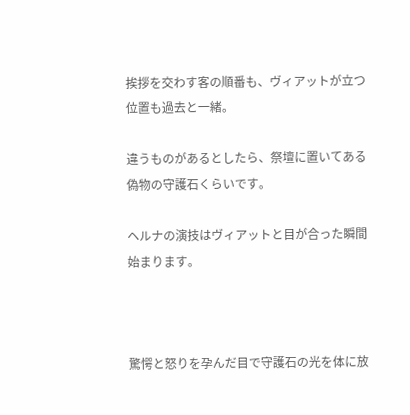挨拶を交わす客の順番も、ヴィアットが立つ位置も過去と一緒。

違うものがあるとしたら、祭壇に置いてある偽物の守護石くらいです。

ヘルナの演技はヴィアットと目が合った瞬間始まります。



驚愕と怒りを孕んだ目で守護石の光を体に放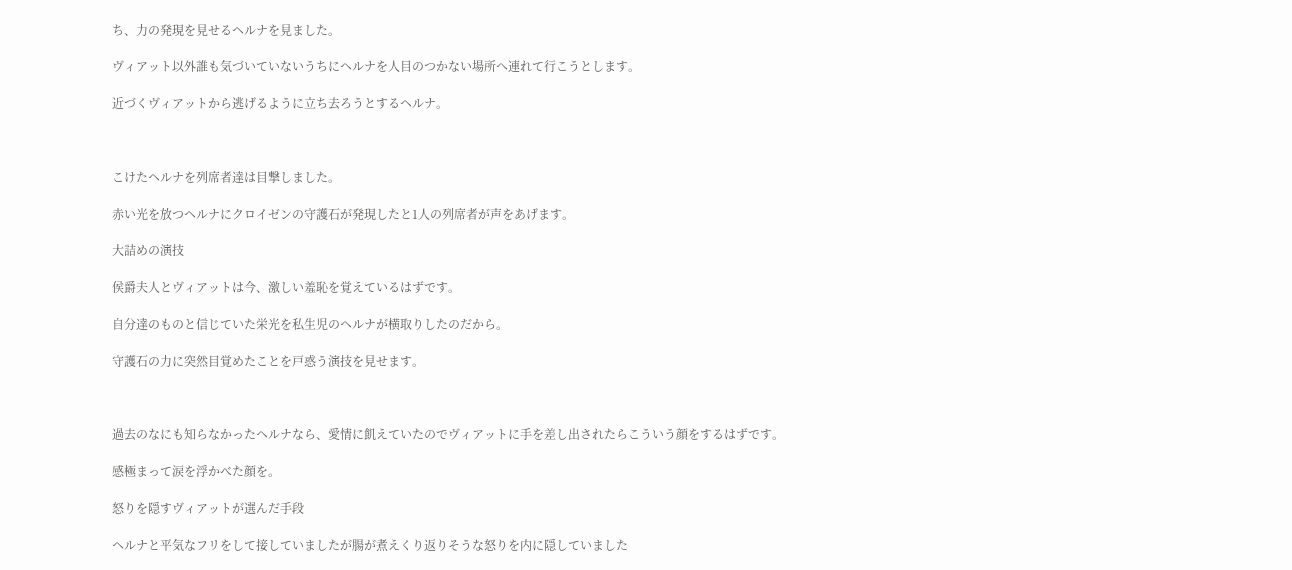ち、力の発現を見せるヘルナを見ました。

ヴィアット以外誰も気づいていないうちにヘルナを人目のつかない場所へ連れて行こうとします。

近づくヴィアットから逃げるように立ち去ろうとするヘルナ。



こけたヘルナを列席者達は目撃しました。

赤い光を放つヘルナにクロイゼンの守護石が発現したと1人の列席者が声をあげます。

大詰めの演技

侯爵夫人とヴィアットは今、激しい羞恥を覚えているはずです。

自分達のものと信じていた栄光を私生児のヘルナが横取りしたのだから。

守護石の力に突然目覚めたことを戸惑う演技を見せます。



過去のなにも知らなかったヘルナなら、愛情に飢えていたのでヴィアットに手を差し出されたらこういう顔をするはずです。

感極まって涙を浮かべた顔を。

怒りを隠すヴィアットが選んだ手段

ヘルナと平気なフリをして接していましたが腸が煮えくり返りそうな怒りを内に隠していました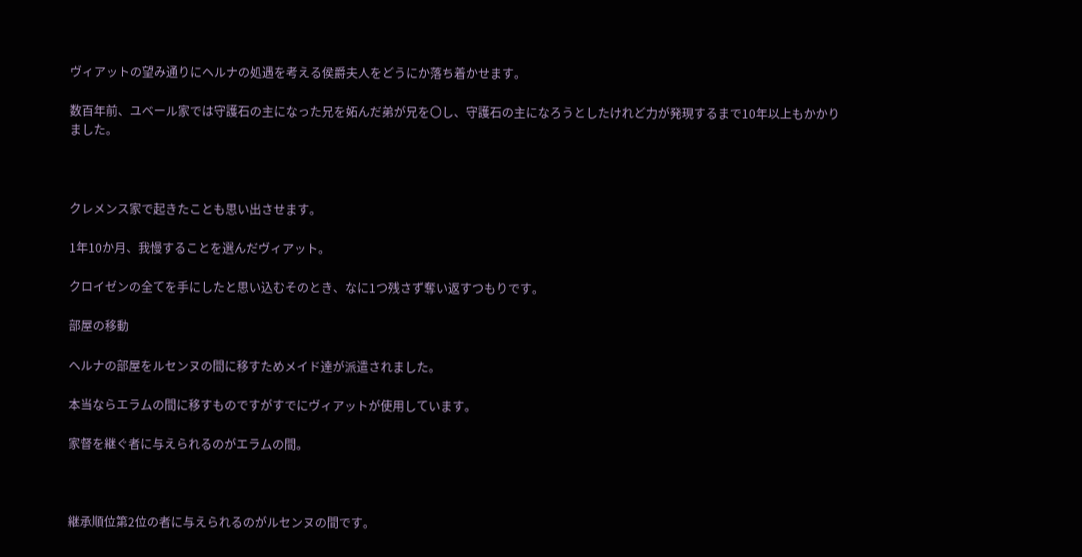ヴィアットの望み通りにヘルナの処遇を考える侯爵夫人をどうにか落ち着かせます。

数百年前、ユベール家では守護石の主になった兄を妬んだ弟が兄を〇し、守護石の主になろうとしたけれど力が発現するまで10年以上もかかりました。



クレメンス家で起きたことも思い出させます。

1年10か月、我慢することを選んだヴィアット。

クロイゼンの全てを手にしたと思い込むそのとき、なに1つ残さず奪い返すつもりです。

部屋の移動

ヘルナの部屋をルセンヌの間に移すためメイド達が派遣されました。

本当ならエラムの間に移すものですがすでにヴィアットが使用しています。

家督を継ぐ者に与えられるのがエラムの間。



継承順位第2位の者に与えられるのがルセンヌの間です。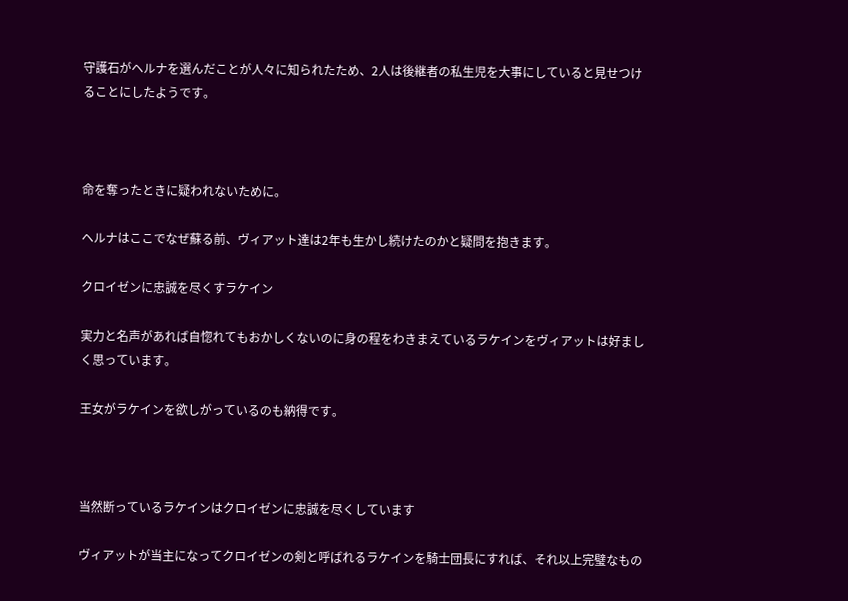守護石がヘルナを選んだことが人々に知られたため、2人は後継者の私生児を大事にしていると見せつけることにしたようです。



命を奪ったときに疑われないために。

ヘルナはここでなぜ蘇る前、ヴィアット達は2年も生かし続けたのかと疑問を抱きます。

クロイゼンに忠誠を尽くすラケイン

実力と名声があれば自惚れてもおかしくないのに身の程をわきまえているラケインをヴィアットは好ましく思っています。

王女がラケインを欲しがっているのも納得です。



当然断っているラケインはクロイゼンに忠誠を尽くしています

ヴィアットが当主になってクロイゼンの剣と呼ばれるラケインを騎士団長にすれば、それ以上完璧なもの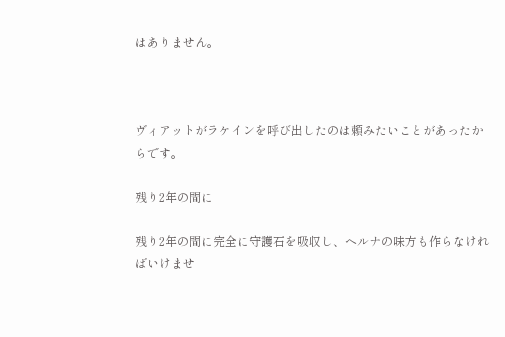はありません。



ヴィアットがラケインを呼び出したのは頼みたいことがあったからです。

残り2年の間に

残り2年の間に完全に守護石を吸収し、ヘルナの味方も作らなければいけませ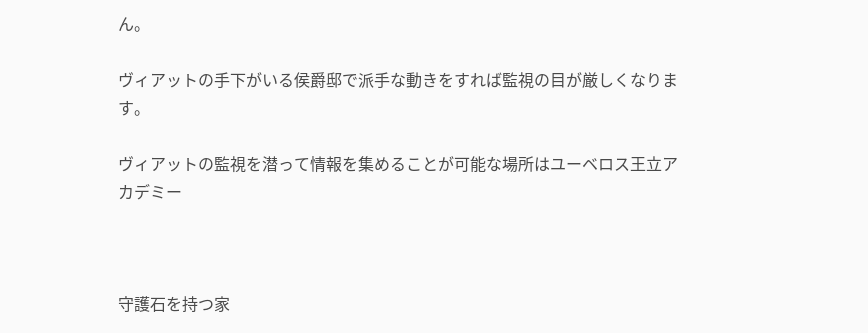ん。

ヴィアットの手下がいる侯爵邸で派手な動きをすれば監視の目が厳しくなります。

ヴィアットの監視を潜って情報を集めることが可能な場所はユーベロス王立アカデミー



守護石を持つ家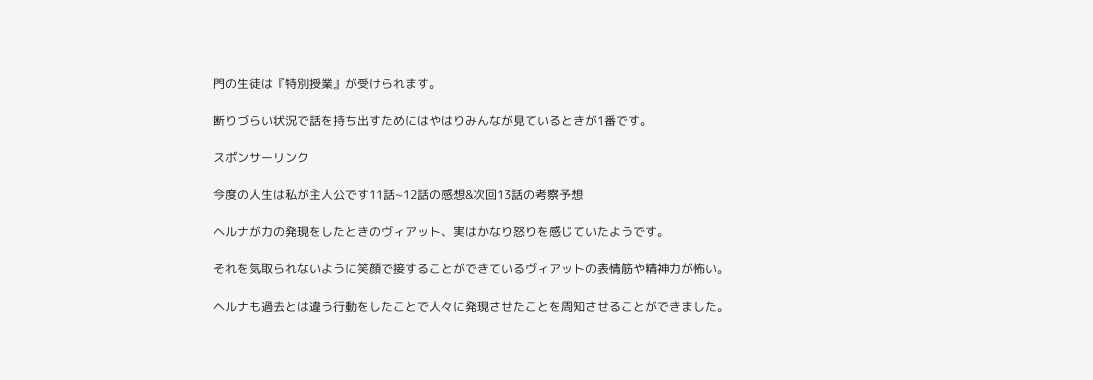門の生徒は『特別授業』が受けられます。

断りづらい状況で話を持ち出すためにはやはりみんなが見ているときが1番です。

スポンサーリンク

今度の人生は私が主人公です11話~12話の感想&次回13話の考察予想

ヘルナが力の発現をしたときのヴィアット、実はかなり怒りを感じていたようです。

それを気取られないように笑顔で接することができているヴィアットの表情筋や精神力が怖い。

ヘルナも過去とは違う行動をしたことで人々に発現させたことを周知させることができました。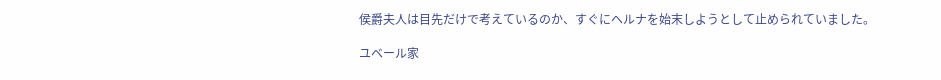侯爵夫人は目先だけで考えているのか、すぐにヘルナを始末しようとして止められていました。

ユベール家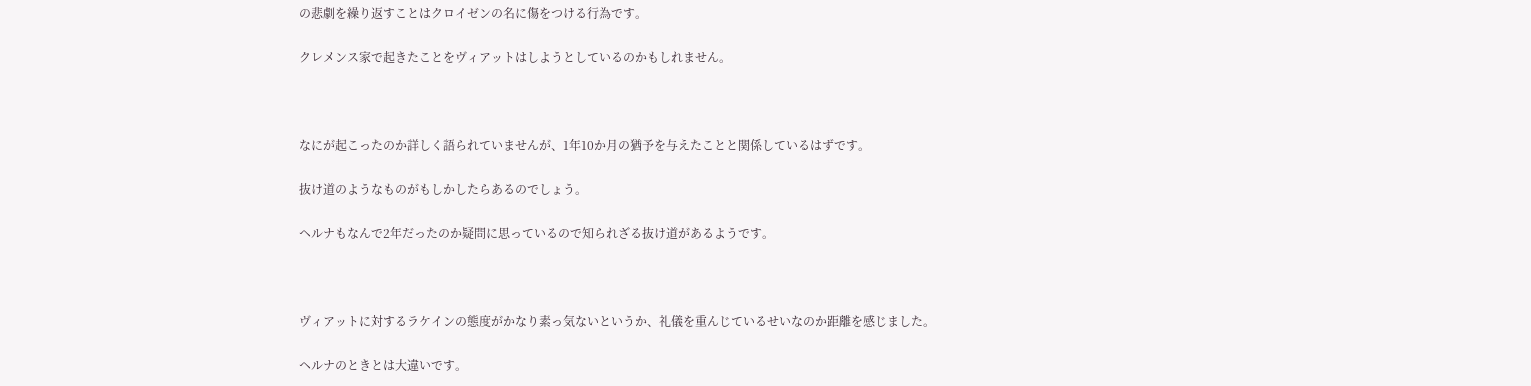の悲劇を繰り返すことはクロイゼンの名に傷をつける行為です。

クレメンス家で起きたことをヴィアットはしようとしているのかもしれません。



なにが起こったのか詳しく語られていませんが、1年10か月の猶予を与えたことと関係しているはずです。

抜け道のようなものがもしかしたらあるのでしょう。

ヘルナもなんで2年だったのか疑問に思っているので知られざる抜け道があるようです。



ヴィアットに対するラケインの態度がかなり素っ気ないというか、礼儀を重んじているせいなのか距離を感じました。

ヘルナのときとは大違いです。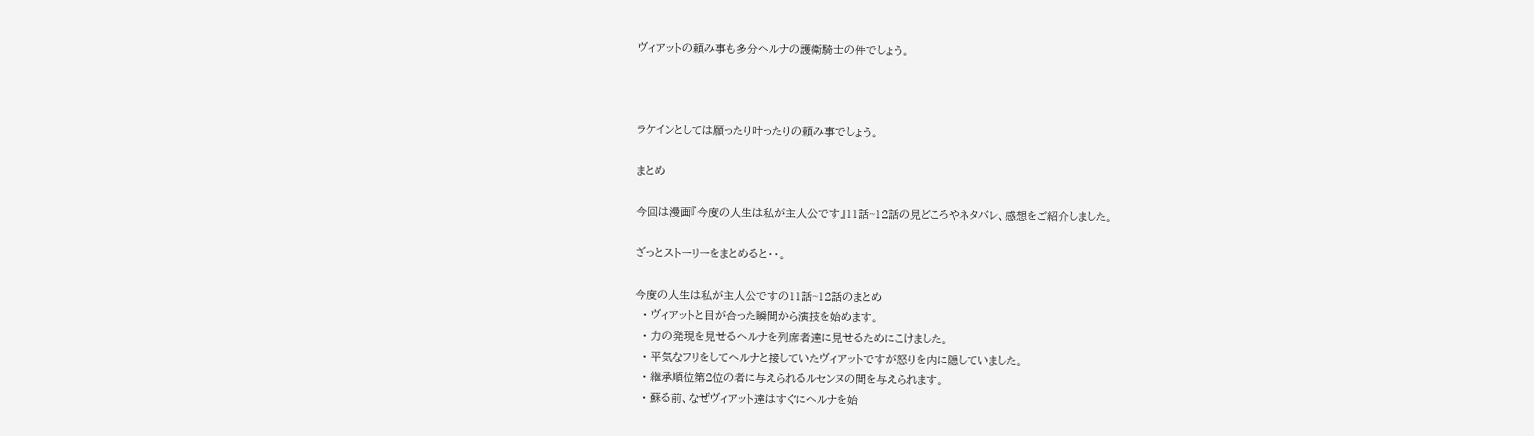ヴィアットの頼み事も多分ヘルナの護衛騎士の件でしょう。



ラケインとしては願ったり叶ったりの頼み事でしょう。

まとめ

今回は漫画『今度の人生は私が主人公です』11話~12話の見どころやネタバレ、感想をご紹介しました。

ざっとストーリーをまとめると・・。

今度の人生は私が主人公ですの11話~12話のまとめ
  • ヴィアットと目が合った瞬間から演技を始めます。
  • 力の発現を見せるヘルナを列席者達に見せるためにこけました。
  • 平気なフリをしてヘルナと接していたヴィアットですが怒りを内に隠していました。
  • 継承順位第2位の者に与えられるルセンヌの間を与えられます。
  • 蘇る前、なぜヴィアット達はすぐにヘルナを始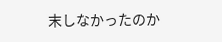末しなかったのか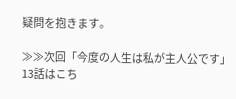疑問を抱きます。

≫≫次回「今度の人生は私が主人公です」13話はこち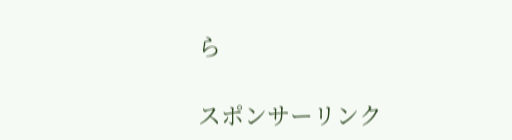ら

スポンサーリンク